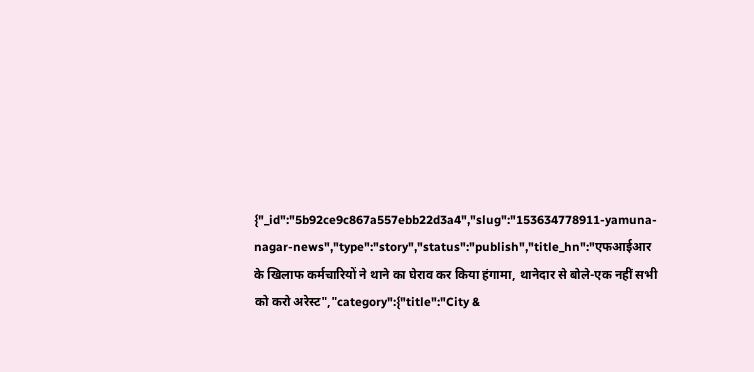{"_id":"5b92ce9c867a557ebb22d3a4","slug":"153634778911-yamuna-nagar-news","type":"story","status":"publish","title_hn":"एफआईआर के खिलाफ कर्मचारियों ने थाने का घेराव कर किया हंगामा, थानेदार से बोले-एक नहीं सभी को करो अरेस्ट","category":{"title":"City &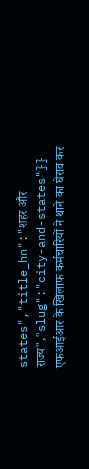states","title_hn":"शहर और राज्य","slug":"city-and-states"}}
एफआईआर के खिलाफ कर्मचारियों ने थाने का घेराव कर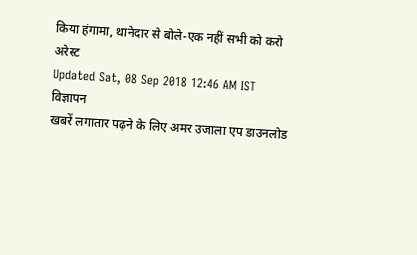किया हंगामा, थानेदार से बोले-एक नहीं सभी को करो अरेस्ट
Updated Sat, 08 Sep 2018 12:46 AM IST
विज्ञापन
खबरें लगातार पढ़ने के लिए अमर उजाला एप डाउनलोड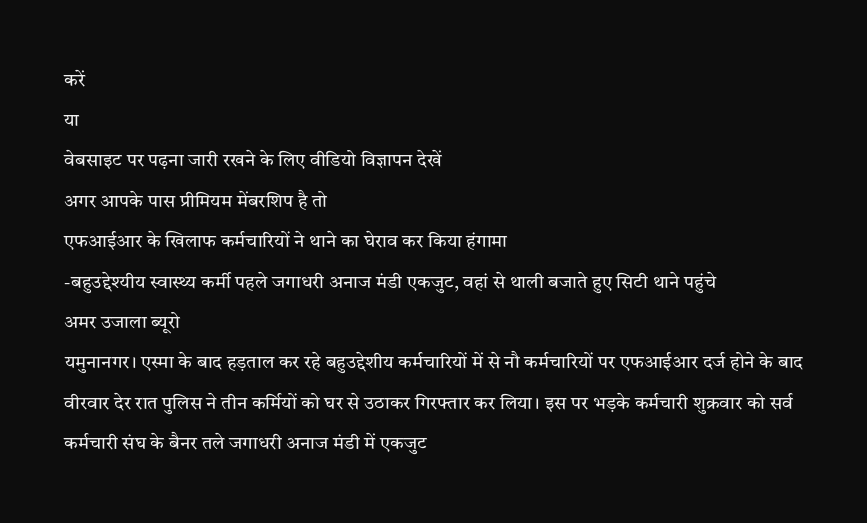करें
या
वेबसाइट पर पढ़ना जारी रखने के लिए वीडियो विज्ञापन देखें
अगर आपके पास प्रीमियम मेंबरशिप है तो
एफआईआर के खिलाफ कर्मचारियों ने थाने का घेराव कर किया हंगामा
-बहुउद्देश्यीय स्वास्थ्य कर्मी पहले जगाधरी अनाज मंडी एकजुट, वहां से थाली बजाते हुए सिटी थाने पहुंचे
अमर उजाला ब्यूरो
यमुनानगर। एस्मा के बाद हड़ताल कर रहे बहुउद्देशीय कर्मचारियों में से नौ कर्मचारियों पर एफआईआर दर्ज होने के बाद वीरवार देर रात पुलिस ने तीन कर्मियों को घर से उठाकर गिरफ्तार कर लिया। इस पर भड़के कर्मचारी शुक्रवार को सर्व कर्मचारी संघ के बैनर तले जगाधरी अनाज मंडी में एकजुट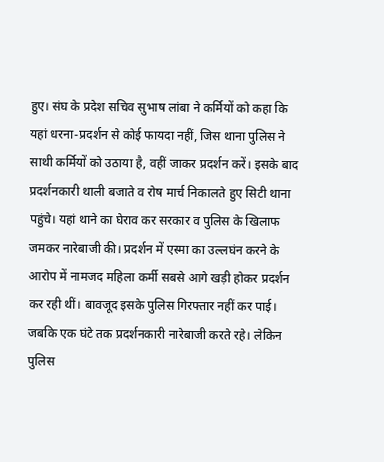हुए। संघ के प्रदेश सचिव सुभाष लांबा ने कर्मियों को कहा कि यहां धरना-प्रदर्शन से कोई फायदा नहीं, जिस थाना पुलिस ने साथी कर्मियों को उठाया है, वहीं जाकर प्रदर्शन करें। इसके बाद प्रदर्शनकारी थाली बजाते व रोष मार्च निकालते हुए सिटी थाना पहुंचे। यहां थाने का घेराव कर सरकार व पुलिस के खिलाफ जमकर नारेबाजी की। प्रदर्शन में एस्मा का उल्लघंन करने के आरोप में नामजद महिला कर्मी सबसे आगे खड़ी होकर प्रदर्शन कर रही थीं। बावजूद इसके पुलिस गिरफ्तार नहीं कर पाई। जबकि एक घंटे तक प्रदर्शनकारी नारेबाजी करते रहे। लेकिन पुलिस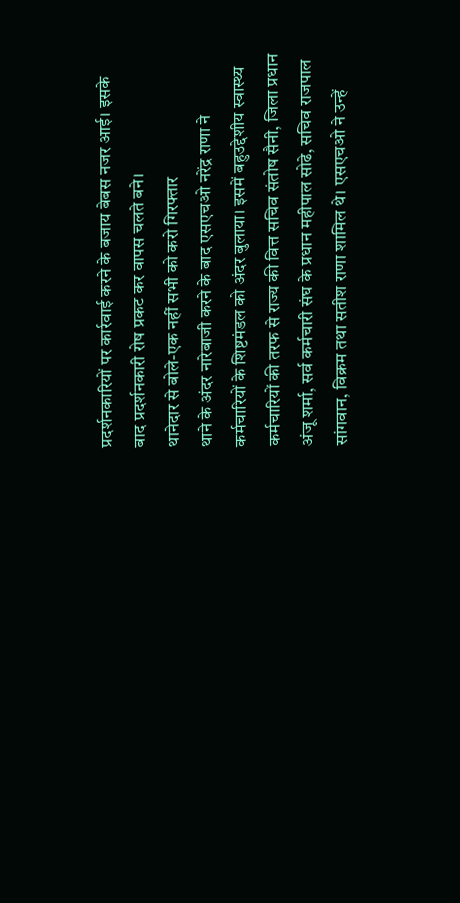प्रदर्शनकारियों पर कार्रवाई करने के बजाय बेबस नजर आई। इसके बाद प्रदर्शनकारी रोष प्रकट कर वापस चलते बने।
थानेदार से बोले-एक नहीं सभी को करो गिरफ्तार
थाने के अंदर नारेबाजी करने के बाद एसएचओ नरेंद्र राणा ने कर्मचारियों के शिष्टमंडल को अंदर बुलाया। इसमें बहुउद्देशीय स्वास्थ्य कर्मचारियों की तरफ से राज्य की वित्त सचिव संतोष सैनी, जिला प्रधान अंजू शर्मा, सर्व कर्मचारी संघ के प्रधान महीपाल सोढे, सचिव राजपाल सांगवान, विक्रम तथा सतीश राणा शामिल थे। एसएचओ ने उन्हें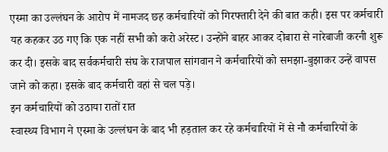एस्मा का उल्लंघन के आरोप में नामजद छह कर्मचारियों को गिरफ्तारी देने की बात कही। इस पर कर्मचारी यह कहकर उठ गए कि एक नहीं सभी को करो अरेस्ट। उन्होंने बाहर आकर दोबारा से नारेबाजी करनी शुरू कर दी। इसके बाद सर्वकर्मचारी संघ के राजपाल सांगवान ने कर्मचारियों को समझा-बुझाकर उन्हें वापस जाने को कहा। इसके बाद कर्मचारी वहां से चल पड़े।
इन कर्मचारियों को उठाया रातों रात
स्वास्थ्य विभाग ने एस्मा के उल्लंघन के बाद भी हड़ताल कर रहे कर्मचारियों में से नौ कर्मचारियों के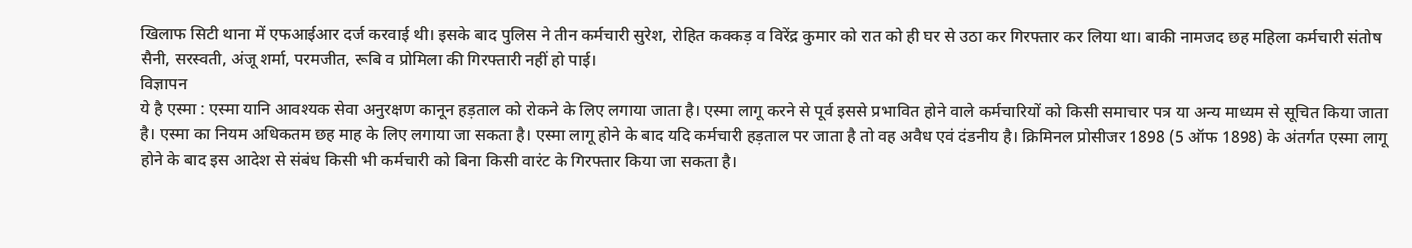खिलाफ सिटी थाना में एफआईआर दर्ज करवाई थी। इसके बाद पुलिस ने तीन कर्मचारी सुरेश, रोहित कक्कड़ व विरेंद्र कुमार को रात को ही घर से उठा कर गिरफ्तार कर लिया था। बाकी नामजद छह महिला कर्मचारी संतोष सैनी, सरस्वती, अंजू शर्मा, परमजीत, रूबि व प्रोमिला की गिरफ्तारी नहीं हो पाई।
विज्ञापन
ये है एस्मा : एस्मा यानि आवश्यक सेवा अनुरक्षण कानून हड़ताल को रोकने के लिए लगाया जाता है। एस्मा लागू करने से पूर्व इससे प्रभावित होने वाले कर्मचारियों को किसी समाचार पत्र या अन्य माध्यम से सूचित किया जाता है। एस्मा का नियम अधिकतम छह माह के लिए लगाया जा सकता है। एस्मा लागू होने के बाद यदि कर्मचारी हड़ताल पर जाता है तो वह अवैध एवं दंडनीय है। क्रिमिनल प्रोसीजर 1898 (5 ऑफ 1898) के अंतर्गत एस्मा लागू होने के बाद इस आदेश से संबंध किसी भी कर्मचारी को बिना किसी वारंट के गिरफ्तार किया जा सकता है।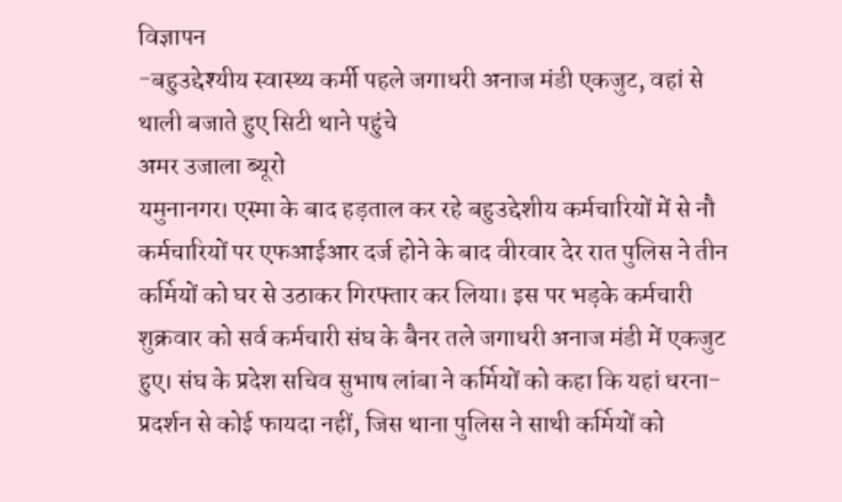विज्ञापन
-बहुउद्देश्यीय स्वास्थ्य कर्मी पहले जगाधरी अनाज मंडी एकजुट, वहां से थाली बजाते हुए सिटी थाने पहुंचे
अमर उजाला ब्यूरो
यमुनानगर। एस्मा के बाद हड़ताल कर रहे बहुउद्देशीय कर्मचारियों में से नौ कर्मचारियों पर एफआईआर दर्ज होने के बाद वीरवार देर रात पुलिस ने तीन कर्मियों को घर से उठाकर गिरफ्तार कर लिया। इस पर भड़के कर्मचारी शुक्रवार को सर्व कर्मचारी संघ के बैनर तले जगाधरी अनाज मंडी में एकजुट हुए। संघ के प्रदेश सचिव सुभाष लांबा ने कर्मियों को कहा कि यहां धरना-प्रदर्शन से कोई फायदा नहीं, जिस थाना पुलिस ने साथी कर्मियों को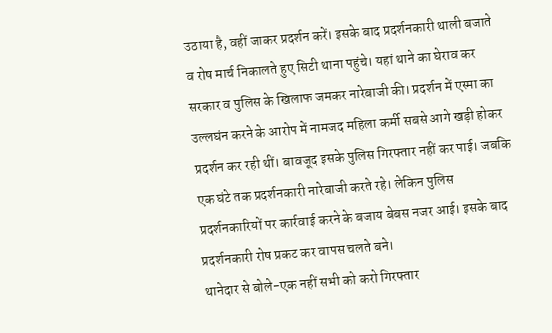उठाया है, वहीं जाकर प्रदर्शन करें। इसके बाद प्रदर्शनकारी थाली बजाते व रोष मार्च निकालते हुए सिटी थाना पहुंचे। यहां थाने का घेराव कर सरकार व पुलिस के खिलाफ जमकर नारेबाजी की। प्रदर्शन में एस्मा का उल्लघंन करने के आरोप में नामजद महिला कर्मी सबसे आगे खड़ी होकर प्रदर्शन कर रही थीं। बावजूद इसके पुलिस गिरफ्तार नहीं कर पाई। जबकि एक घंटे तक प्रदर्शनकारी नारेबाजी करते रहे। लेकिन पुलिस प्रदर्शनकारियों पर कार्रवाई करने के बजाय बेबस नजर आई। इसके बाद प्रदर्शनकारी रोष प्रकट कर वापस चलते बने।
थानेदार से बोले-एक नहीं सभी को करो गिरफ्तार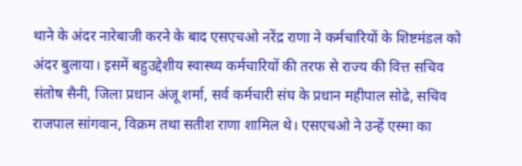थाने के अंदर नारेबाजी करने के बाद एसएचओ नरेंद्र राणा ने कर्मचारियों के शिष्टमंडल को अंदर बुलाया। इसमें बहुउद्देशीय स्वास्थ्य कर्मचारियों की तरफ से राज्य की वित्त सचिव संतोष सैनी, जिला प्रधान अंजू शर्मा, सर्व कर्मचारी संघ के प्रधान महीपाल सोढे, सचिव राजपाल सांगवान, विक्रम तथा सतीश राणा शामिल थे। एसएचओ ने उन्हें एस्मा का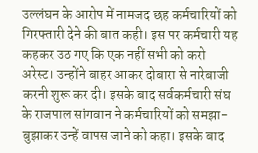उल्लंघन के आरोप में नामजद छह कर्मचारियों को गिरफ्तारी देने की बात कही। इस पर कर्मचारी यह कहकर उठ गए कि एक नहीं सभी को करो अरेस्ट। उन्होंने बाहर आकर दोबारा से नारेबाजी करनी शुरू कर दी। इसके बाद सर्वकर्मचारी संघ के राजपाल सांगवान ने कर्मचारियों को समझा-बुझाकर उन्हें वापस जाने को कहा। इसके बाद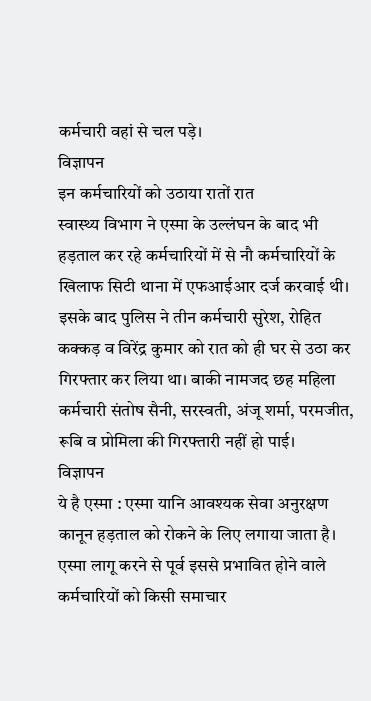कर्मचारी वहां से चल पड़े।
विज्ञापन
इन कर्मचारियों को उठाया रातों रात
स्वास्थ्य विभाग ने एस्मा के उल्लंघन के बाद भी हड़ताल कर रहे कर्मचारियों में से नौ कर्मचारियों के खिलाफ सिटी थाना में एफआईआर दर्ज करवाई थी। इसके बाद पुलिस ने तीन कर्मचारी सुरेश, रोहित कक्कड़ व विरेंद्र कुमार को रात को ही घर से उठा कर गिरफ्तार कर लिया था। बाकी नामजद छह महिला कर्मचारी संतोष सैनी, सरस्वती, अंजू शर्मा, परमजीत, रूबि व प्रोमिला की गिरफ्तारी नहीं हो पाई।
विज्ञापन
ये है एस्मा : एस्मा यानि आवश्यक सेवा अनुरक्षण कानून हड़ताल को रोकने के लिए लगाया जाता है। एस्मा लागू करने से पूर्व इससे प्रभावित होने वाले कर्मचारियों को किसी समाचार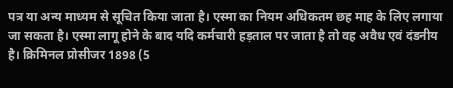पत्र या अन्य माध्यम से सूचित किया जाता है। एस्मा का नियम अधिकतम छह माह के लिए लगाया जा सकता है। एस्मा लागू होने के बाद यदि कर्मचारी हड़ताल पर जाता है तो वह अवैध एवं दंडनीय है। क्रिमिनल प्रोसीजर 1898 (5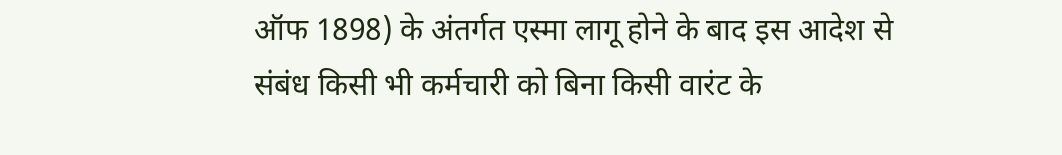ऑफ 1898) के अंतर्गत एस्मा लागू होने के बाद इस आदेश से संबंध किसी भी कर्मचारी को बिना किसी वारंट के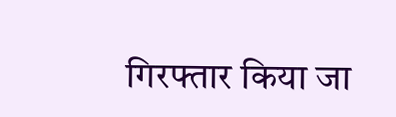गिरफ्तार किया जा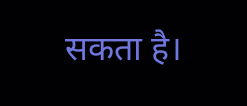सकता है।